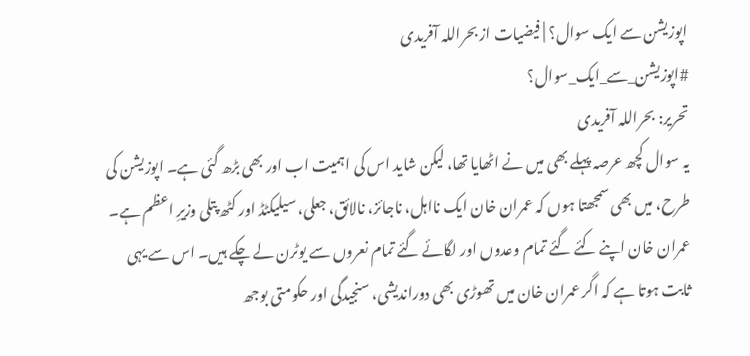اپوزیشن سے ایک سوال؟ | فیضیات از بحراللہ آفریدی
#اپوزیشن_سے_ایک_سوال؟
تحریر: بحراللہ آفریدی
یہ سوال کچھ عرصہ پہلے بھی میں نے اٹھایا تھا، لیکن شاید اس کی اہمیت اب اور بھی بڑھ گئی ہے۔ اپوزیشن کی طرح، میں بھی سمجھتا ہوں کہ عمران خان ایک نااہل، ناجائز، نالائق، جعلی، سیلیکٹڈ اور کٹھ پتلی وزیرِ اعظم ہے۔ عمران خان اپنے کئے گئے تمام وعدوں اور لگائے گئے تمام نعروں سے یوٹرن لے چکے ہیں۔ اس سے یہی ثابت ہوتا ہے کہ اگر عمران خان میں تھوڑی بھی دوراندیشی، سنجیدگی اور حکومتی بوجھ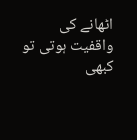اٹھانے کی واقفیت ہوتی تو کبھی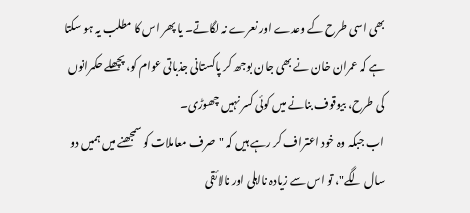بھی اسی طرح کے وعدے اور نعرے نہ لگاتے۔ یا پھر اس کا مطلب یہ ہو سکتا ہے کہ عمران خان نے بھی جان بوجھ کر پاکستانی جذباتی عوام کو، پچھلے حکمرانوں کی طرح، بیوقوف بنانے میں کوئی کسر نہیں چھوڑی۔
اب جبکہ وہ خود اعتراف کر رہے ہیں کہ "صرف معاملات کو سمجھنے میں ہمیں دو سال لگے"، تو اس سے زیادہ نااہلی اور نالائقی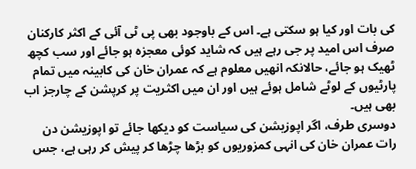کی بات اور کیا ہو سکتی ہے۔ اس کے باوجود بھی پی ٹی آئی کے اکثر کارکنان صرف اس امید پر جی رہے ہیں کہ شاید کوئی معجزہ ہو جائے اور سب کچھ ٹھیک ہو جائے، حالانکہ انھیں معلوم ہے کہ عمران خان کی کابینہ میں تمام پارٹیوں کے لوٹے شامل ہوئے ہیں اور ان میں اکثریت پر کرپشن کے چارجز اب بھی ہیں۔
دوسری طرف، اگر اپوزیشن کی سیاست کو دیکھا جائے تو اپوزیشن دن رات عمران خان کی انہی کمزوریوں کو بڑھا چڑھا کر پیش کر رہی ہے، جس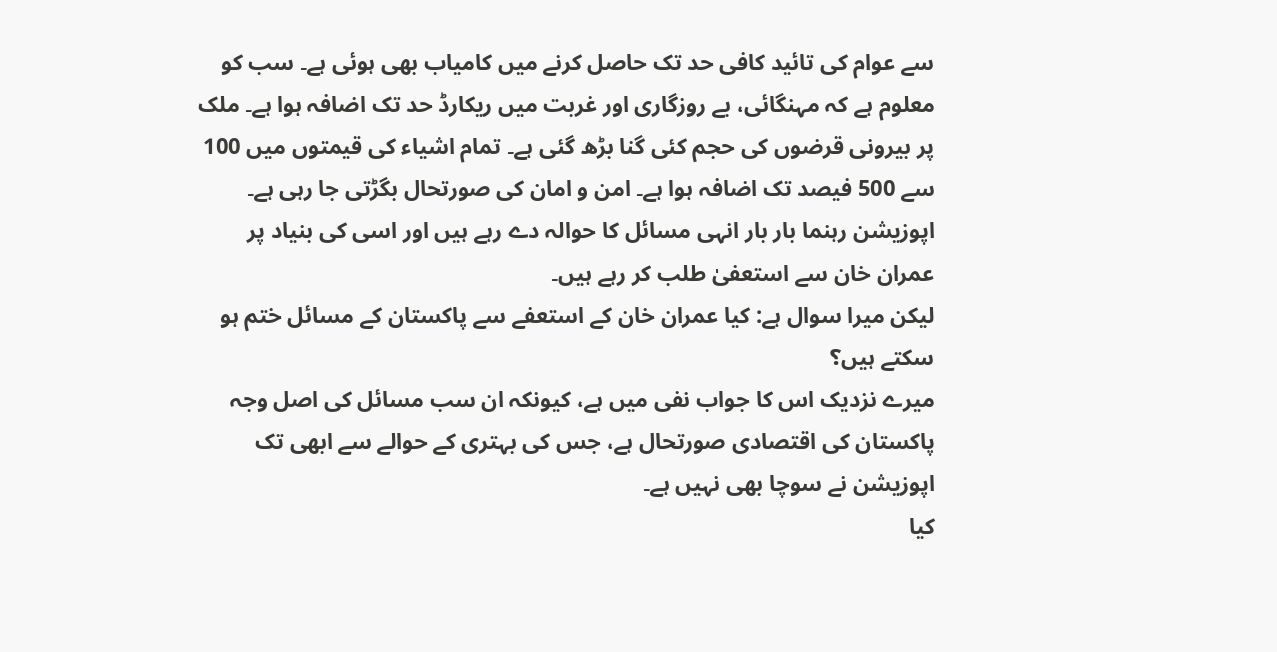سے عوام کی تائید کافی حد تک حاصل کرنے میں کامیاب بھی ہوئی ہے۔ سب کو معلوم ہے کہ مہنگائی، بے روزگاری اور غربت میں ریکارڈ حد تک اضافہ ہوا ہے۔ ملک پر بیرونی قرضوں کی حجم کئی گنا بڑھ گئی ہے۔ تمام اشیاء کی قیمتوں میں 100 سے 500 فیصد تک اضافہ ہوا ہے۔ امن و امان کی صورتحال بگڑتی جا رہی ہے۔ اپوزیشن رہنما بار بار انہی مسائل کا حوالہ دے رہے ہیں اور اسی کی بنیاد پر عمران خان سے استعفیٰ طلب کر رہے ہیں۔
لیکن میرا سوال ہے: کیا عمران خان کے استعفے سے پاکستان کے مسائل ختم ہو سکتے ہیں؟
میرے نزدیک اس کا جواب نفی میں ہے، کیونکہ ان سب مسائل کی اصل وجہ پاکستان کی اقتصادی صورتحال ہے، جس کی بہتری کے حوالے سے ابھی تک اپوزیشن نے سوچا بھی نہیں ہے۔
کیا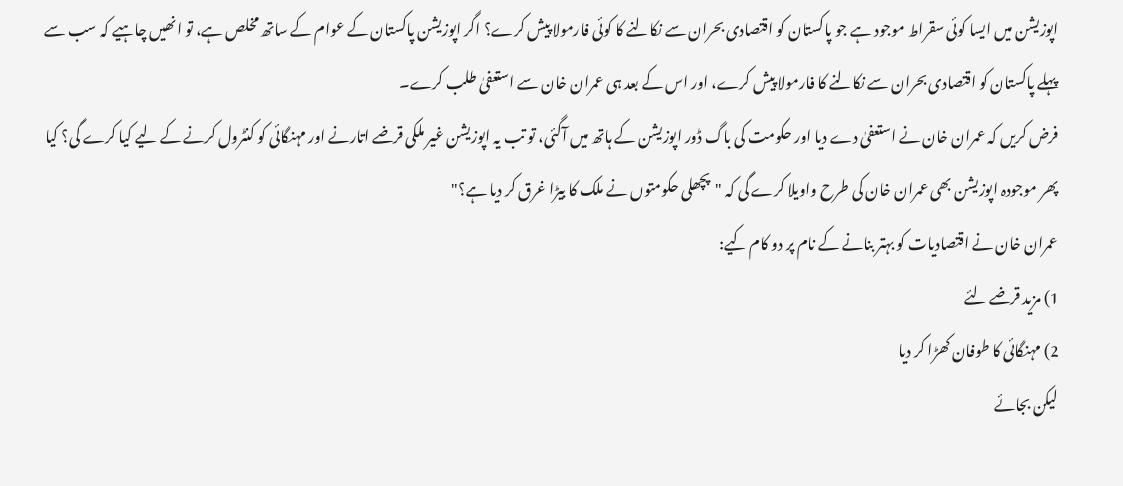اپوزیشن میں ایسا کوئی سقراط موجود ہے جو پاکستان کو اقتصادی بحران سے نکالنے کا کوئی فارمولا پیش کرے؟ اگر اپوزیشن پاکستان کے عوام کے ساتھ مخلص ہے، تو انھیں چاہیے کہ سب سے پہلے پاکستان کو اقتصادی بحران سے نکالنے کا فارمولا پیش کرے، اور اس کے بعد ہی عمران خان سے استعفیٰ طلب کرے۔
فرض کریں کہ عمران خان نے استعفیٰ دے دیا اور حکومت کی باگ ڈور اپوزیشن کے ہاتھ میں آگئی، تو تب یہ اپوزیشن غیر ملکی قرضے اتارنے اور مہنگائی کو کنٹرول کرنے کے لیے کیا کرے گی؟ کیا پھر موجودہ اپوزیشن بھی عمران خان کی طرح واویلا کرے گی کہ "پچھلی حکومتوں نے ملک کا بیڑا غرق کر دیا ہے؟"
عمران خان نے اقتصادیات کو بہتر بنانے کے نام پر دو کام کیے:
1) مزید قرضے لئے
2) مہنگائی کا طوفان کھڑا کر دیا
لیکن بجائے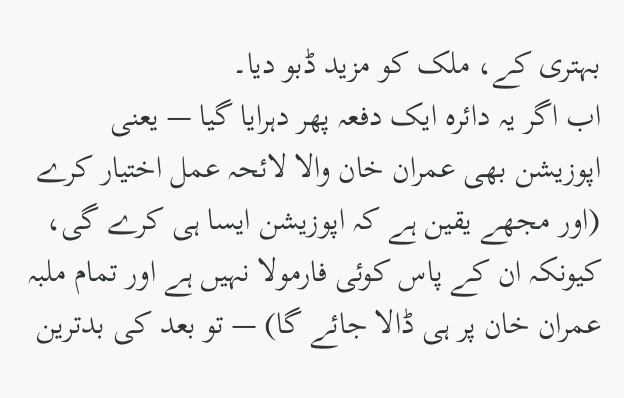بہتری کے، ملک کو مزید ڈبو دیا۔
اب اگر یہ دائرہ ایک دفعہ پھر دہرایا گیا — یعنی اپوزیشن بھی عمران خان والا لائحہ عمل اختیار کرے (اور مجھے یقین ہے کہ اپوزیشن ایسا ہی کرے گی، کیونکہ ان کے پاس کوئی فارمولا نہیں ہے اور تمام ملبہ عمران خان پر ہی ڈالا جائے گا) — تو بعد کی بدترین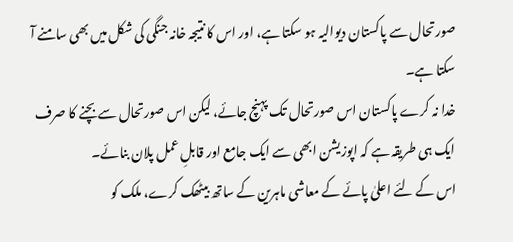صورتحال سے پاکستان دیوالیہ ہو سکتا ہے، اور اس کا نتیجہ خانہ جنگی کی شکل میں بھی سامنے آ سکتا ہے۔
خدا نہ کرے پاکستان اس صورتحال تک پہنچ جائے، لیکن اس صورتحال سے بچنے کا صرف ایک ہی طریقہ ہے کہ اپوزیشن ابھی سے ایک جامع اور قابلِ عمل پلان بنائے۔
اس کے لئے اعلیٰ پائے کے معاشی ماہرین کے ساتھ بیٹھک کرے، ملک کو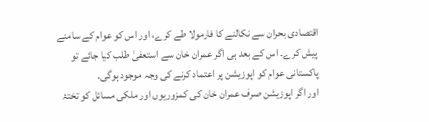اقتصادی بحران سے نکالنے کا فارمولا طے کرے، اور اس کو عوام کے سامنے پیش کرے۔ اس کے بعد ہی اگر عمران خان سے استعفیٰ طلب کیا جائے تو پاکستانی عوام کو اپوزیشن پر اعتماد کرنے کی وجہ موجود ہوگی۔
اور اگر اپوزیشن صرف عمران خان کی کمزوریوں اور ملکی مسائل کو تختۂ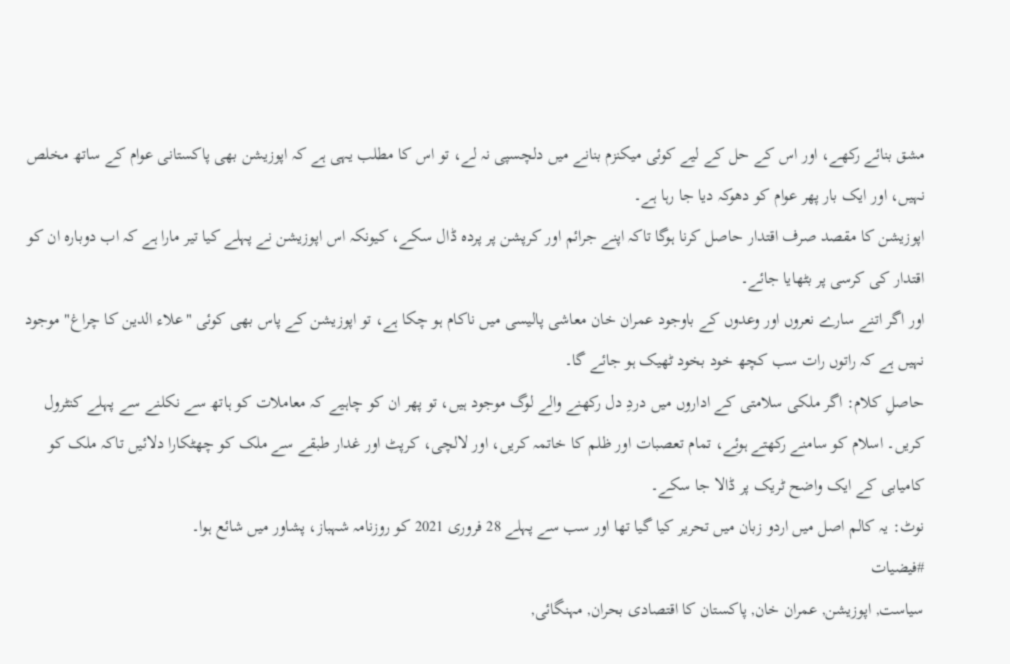مشق بنائے رکھے، اور اس کے حل کے لیے کوئی میکنزم بنانے میں دلچسپی نہ لے، تو اس کا مطلب یہی ہے کہ اپوزیشن بھی پاکستانی عوام کے ساتھ مخلص نہیں، اور ایک بار پھر عوام کو دھوکہ دیا جا رہا ہے۔
اپوزیشن کا مقصد صرف اقتدار حاصل کرنا ہوگا تاکہ اپنے جرائم اور کرپشن پر پردہ ڈال سکے، کیونکہ اس اپوزیشن نے پہلے کیا تیر مارا ہے کہ اب دوبارہ ان کو اقتدار کی کرسی پر بٹھایا جائے۔
اور اگر اتنے سارے نعروں اور وعدوں کے باوجود عمران خان معاشی پالیسی میں ناکام ہو چکا ہے، تو اپوزیشن کے پاس بھی کوئی "علاء الدین کا چراغ" موجود نہیں ہے کہ راتوں رات سب کچھ خود بخود ٹھیک ہو جائے گا۔
حاصلِ کلام: اگر ملکی سلامتی کے اداروں میں دردِ دل رکھنے والے لوگ موجود ہیں، تو پھر ان کو چاہیے کہ معاملات کو ہاتھ سے نکلنے سے پہلے کنٹرول کریں۔ اسلام کو سامنے رکھتے ہوئے، تمام تعصبات اور ظلم کا خاتمہ کریں، اور لالچی، کرپٹ اور غدار طبقے سے ملک کو چھٹکارا دلائیں تاکہ ملک کو کامیابی کے ایک واضح ٹریک پر ڈالا جا سکے۔
نوٹ: یہ کالم اصل میں اردو زبان میں تحریر کیا گیا تھا اور سب سے پہلے 28 فروری 2021 کو روزنامہ شہباز، پشاور میں شائع ہوا۔
#فیضیات
سیاست, اپوزیشن, عمران خان, پاکستان کا اقتصادی بحران, مہنگائی,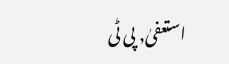استعفیٰ, پی ٹی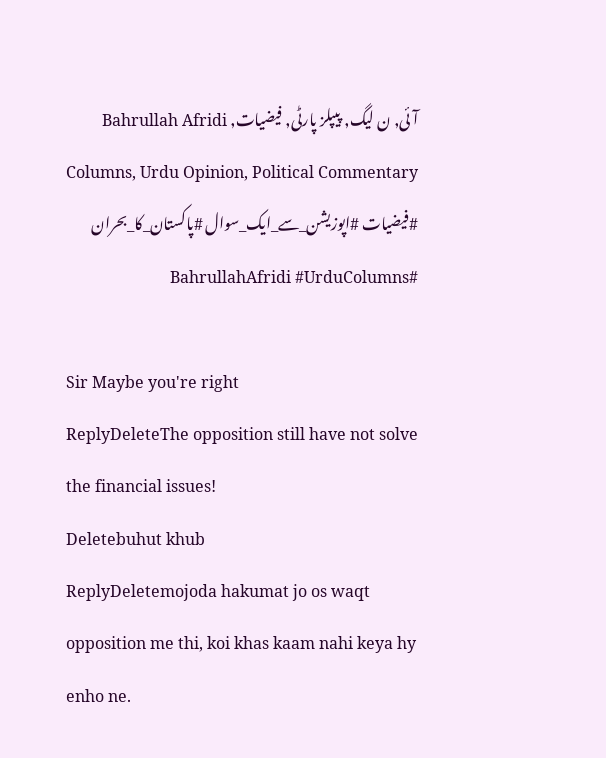آئی, ن لیگ, پیپلز پارٹی, فیضیات, Bahrullah Afridi Columns, Urdu Opinion, Political Commentary
#فیضیات #اپوزیشن_سے_ایک_سوال #پاکستان_کا_بحران #BahrullahAfridi #UrduColumns

Sir Maybe you're right
ReplyDeleteThe opposition still have not solve the financial issues!
Deletebuhut khub
ReplyDeletemojoda hakumat jo os waqt opposition me thi, koi khas kaam nahi keya hy enho ne.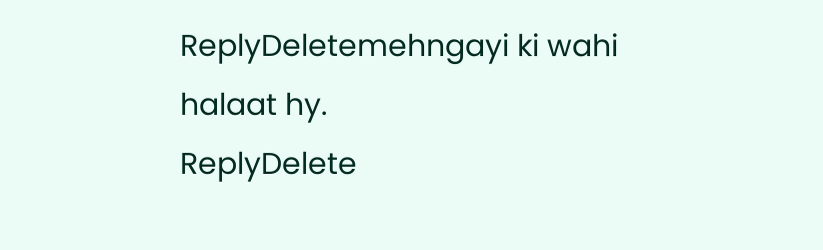ReplyDeletemehngayi ki wahi halaat hy.
ReplyDelete